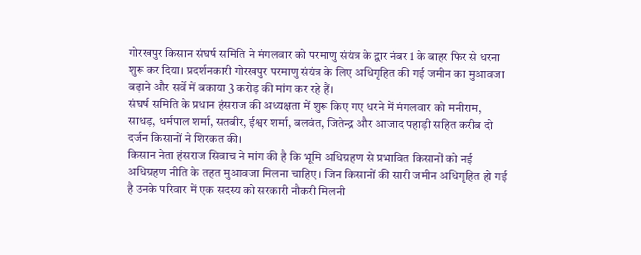गोरखपुर किसान संघर्ष समिति ने मंगलवार को परमाणु संयंत्र के द्वार नंबर 1 के बाहर फिर से धरना शुरू कर दिया। प्रदर्शनकारी गोरखपुर परमाणु संयंत्र के लिए अधिगृहित की गई जमीन का मुआवजा बढ़ाने और सर्वे में बकाया 3 करोड़ की मांग कर रहे हैं।
संघर्ष समिति के प्रधान हंसराज की अध्यक्षता में शुरू किए गए धरने में मंगलवार को मनीराम, साधड़, धर्मपाल शर्मा, सतबीर, ईश्वर शर्मा, बलवंत, जितेन्द्र और आजाद पहाड़ी सहित करीब दो दर्जन किसानों ने शिरकत की।
किसान नेता हंसराज सिवाच ने मांग की है कि भूमि अधिग्रहण से प्रभावित किसानों को नई अधिग्रहण नीति के तहत मुआवजा मिलना चाहिए। जिन किसानों की सारी जमीन अधिगृहित हो गई है उनके परिवार में एक सदस्य को सरकारी नौकरी मिलनी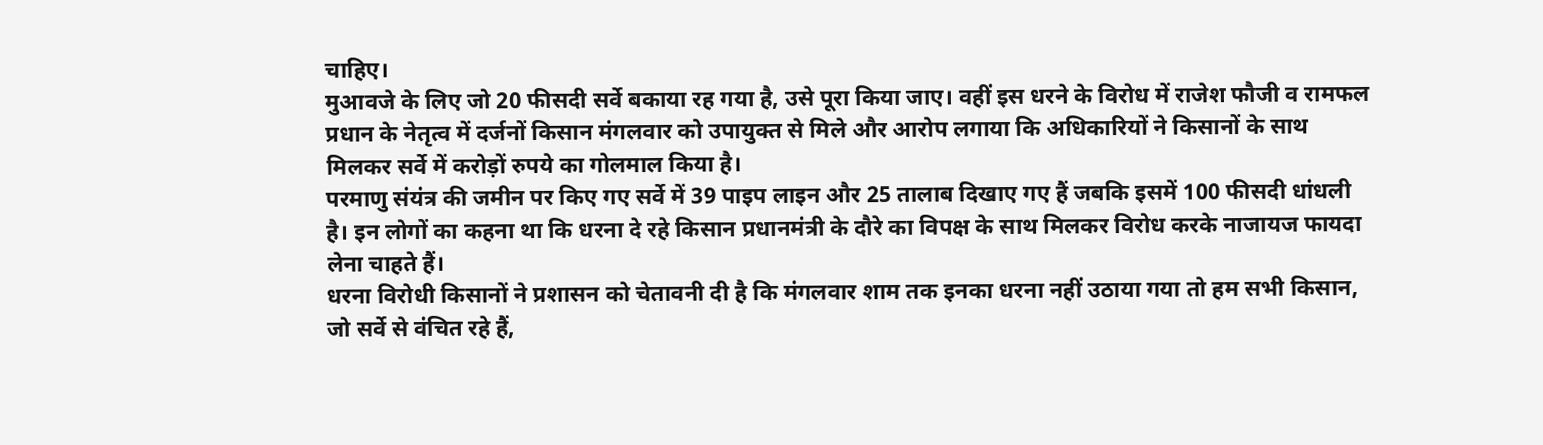चाहिए।
मुआवजे के लिए जो 20 फीसदी सर्वे बकाया रह गया है, उसे पूरा किया जाए। वहीं इस धरने के विरोध में राजेश फौजी व रामफल प्रधान के नेतृत्व में दर्जनों किसान मंगलवार को उपायुक्त से मिले और आरोप लगाया कि अधिकारियों ने किसानों के साथ मिलकर सर्वे में करोड़ों रुपये का गोलमाल किया है।
परमाणु संयंत्र की जमीन पर किए गए सर्वे में 39 पाइप लाइन और 25 तालाब दिखाए गए हैं जबकि इसमें 100 फीसदी धांधली है। इन लोगों का कहना था कि धरना दे रहे किसान प्रधानमंत्री के दौरे का विपक्ष के साथ मिलकर विरोध करके नाजायज फायदा लेना चाहते हैं।
धरना विरोधी किसानों ने प्रशासन को चेतावनी दी है कि मंगलवार शाम तक इनका धरना नहीं उठाया गया तो हम सभी किसान, जो सर्वे से वंचित रहे हैं,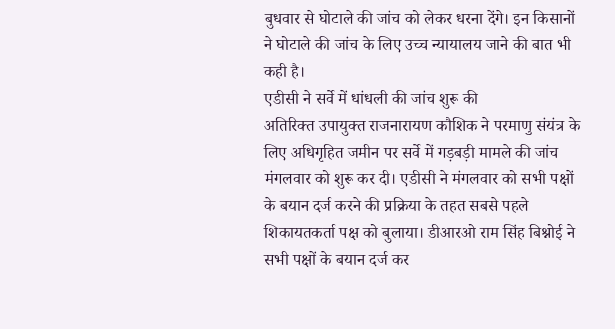बुधवार से घोटाले की जांच को लेकर धरना देंगे। इन किसानों ने घोटाले की जांच के लिए उच्च न्यायालय जाने की बात भी कही है।
एडीसी ने सर्वे में धांधली की जांच शुरू की
अतिरिक्त उपायुक्त राजनारायण कौशिक ने परमाणु संयंत्र के लिए अधिगृहित जमीन पर सर्वे में गड़बड़ी मामले की जांच मंगलवार को शुरू कर दी। एडीसी ने मंगलवार को सभी पक्षों के बयान दर्ज करने की प्रक्रिया के तहत सबसे पहले शिकायतकर्ता पक्ष को बुलाया। डीआरओ राम सिंह बिश्नोई ने सभी पक्षों के बयान दर्ज कर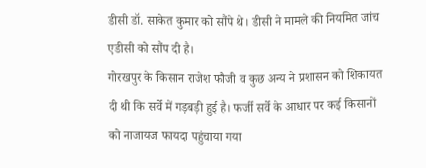डीसी डॉ. साकेत कुमार को सौंपे थे। डीसी ने मामले की नियमित जांच एडीसी को सौंप दी है।
गोरखपुर के किसान राजेश फौजी व कुछ अन्य ने प्रशासन को शिकायत दी थी कि सर्वे में गड़बड़ी हुई है। फर्जी सर्वे के आधार पर कई किसानों को नाजायज फायदा पहुंचाया गया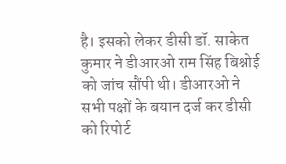है। इसको लेकर डीसी डॉ. साकेत कुमार ने डीआरओ राम सिंह बिश्नोई को जांच सौंपी थी। डीआरओ ने सभी पक्षों के बयान दर्ज कर डीसी को रिपोर्ट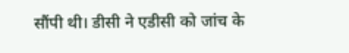सौंपी थी। डीसी ने एडीसी को जांच के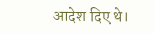आदेश दिए थे।